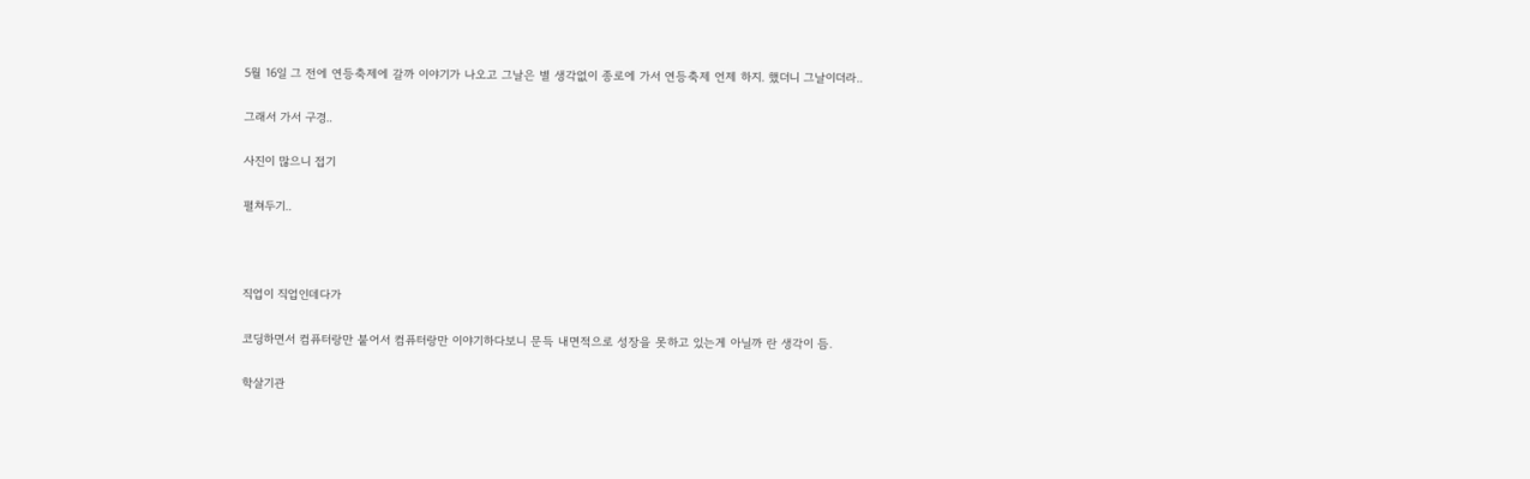5월 16일 그 전에 연등축제에 갈까 이야기가 나오고 그날은 별 생각없이 종로에 가서 연등축제 언제 하지. 했더니 그날이더라..

그래서 가서 구경..

사진이 많으니 접기

펼쳐두기..



직업이 직업인데다가

코딩하면서 컴퓨터랑만 붙어서 컴퓨터랑만 이야기하다보니 문득 내면적으로 성장을 못하고 있는게 아닐까 란 생각이 듬.

학살기관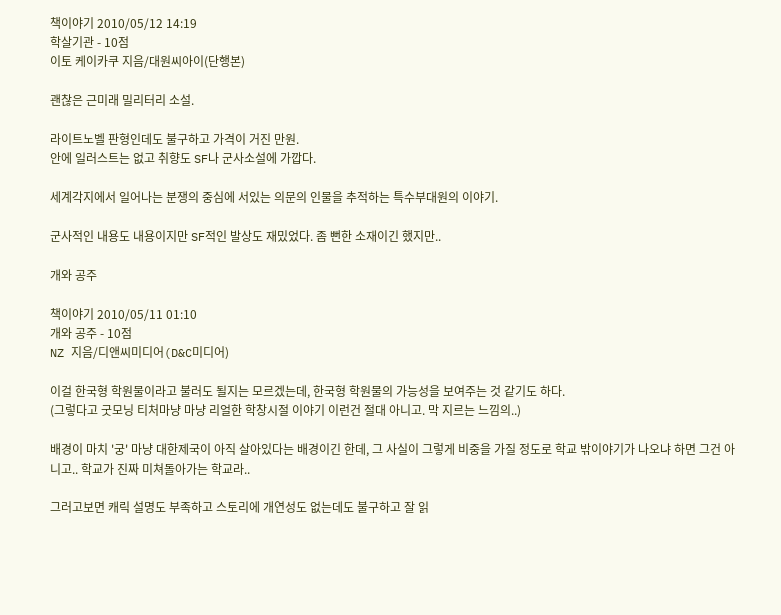책이야기 2010/05/12 14:19
학살기관 - 10점
이토 케이카쿠 지음/대원씨아이(단행본)

괜찮은 근미래 밀리터리 소설.

라이트노벨 판형인데도 불구하고 가격이 거진 만원.
안에 일러스트는 없고 취향도 SF나 군사소설에 가깝다.

세계각지에서 일어나는 분쟁의 중심에 서있는 의문의 인물을 추적하는 특수부대원의 이야기.

군사적인 내용도 내용이지만 SF적인 발상도 재밌었다. 좀 뻔한 소재이긴 했지만..

개와 공주

책이야기 2010/05/11 01:10
개와 공주 - 10점
NZ 지음/디앤씨미디어(D&C미디어)

이걸 한국형 학원물이라고 불러도 될지는 모르겠는데, 한국형 학원물의 가능성을 보여주는 것 같기도 하다.
(그렇다고 굿모닝 티처마냥 마냥 리얼한 학창시절 이야기 이런건 절대 아니고. 막 지르는 느낌의..)

배경이 마치 '궁' 마냥 대한제국이 아직 살아있다는 배경이긴 한데, 그 사실이 그렇게 비중을 가질 정도로 학교 밖이야기가 나오냐 하면 그건 아니고.. 학교가 진짜 미쳐돌아가는 학교라..

그러고보면 캐릭 설명도 부족하고 스토리에 개연성도 없는데도 불구하고 잘 읽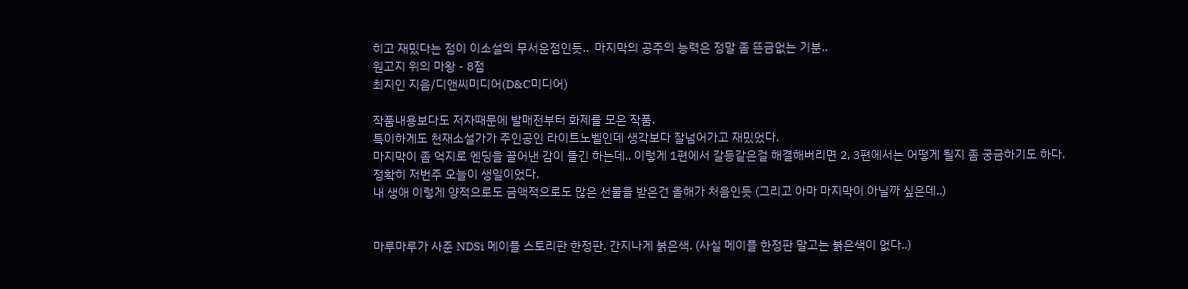히고 재밌다는 점이 이소설의 무서운점인듯..  마지막의 공주의 능력은 정말 좀 뜬금없는 기분..
원고지 위의 마왕 - 8점
최지인 지음/디앤씨미디어(D&C미디어)

작품내용보다도 저자때문에 발매전부터 화제를 모은 작품.
특이하게도 천재소설가가 주인공인 라이트노벨인데 생각보다 잘넘어가고 재밌었다.
마지막이 좀 억지로 엔딩을 끌어낸 감이 들긴 하는데.. 이렇게 1편에서 갈등같은걸 해결해버리면 2, 3편에서는 어떻게 될지 좀 궁금하기도 하다.
정확히 저번주 오늘이 생일이었다.
내 생애 이렇게 양적으로도 금액적으로도 많은 선물을 받은건 올해가 처음인듯 (그리고 아마 마지막이 아닐까 싶은데..)


마루마루가 사준 NDSi 메이플 스토리판 한정판. 간지나게 붉은색. (사실 메이플 한정판 말고는 붉은색이 없다..)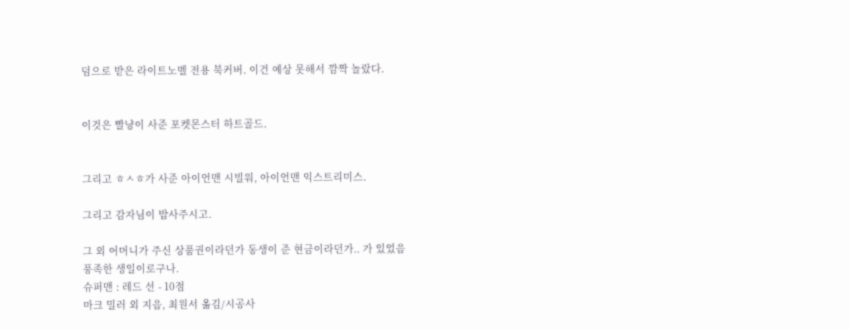덤으로 받은 라이트노벨 전용 북커버. 이건 예상 못해서 깜짝 놀랐다.


이것은 빨냥이 사준 포켓몬스터 하트골드.


그리고 ㅎㅅㅎ가 사준 아이언맨 시빌워, 아이언맨 익스트리미스.

그리고 감자님이 밥사주시고.

그 외 어머니가 주신 상품권이라던가 동생이 준 현금이라던가.. 가 있었음
풍족한 생일이로구나.
슈퍼맨 : 레드 선 - 10점
마크 밀러 외 지음, 최원서 옮김/시공사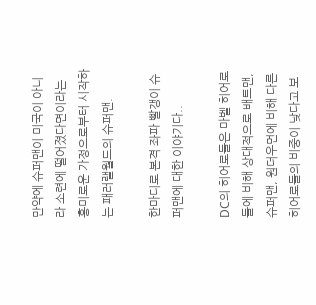만약에 슈퍼맨이 미국이 아니라 소련에 떨어졌다면이라는 흥미로운 가정으로부터 시작하는 패러랠월드의 슈퍼맨.

한마디로 본격 좌파 빨갱이 슈퍼맨에 대한 이야기다..

DC의 히어로들은 마벨 히어로들에 비해 상대적으로 배트맨, 슈퍼맨, 원더우먼에 비해 다른 히어로들의 비중이 낮다고 보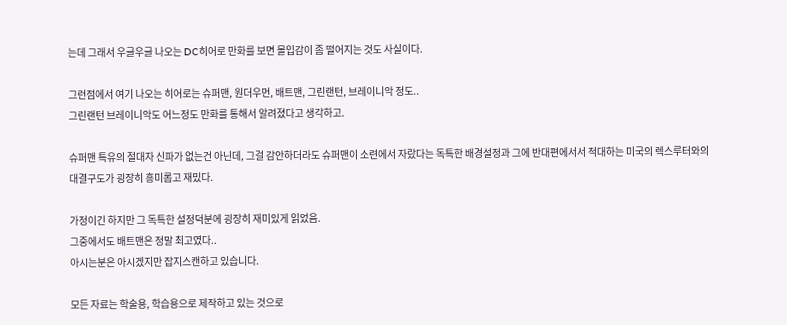는데 그래서 우글우글 나오는 DC히어로 만화를 보면 몰입감이 좀 떨어지는 것도 사실이다.

그런점에서 여기 나오는 히어로는 슈퍼맨, 원더우먼, 배트맨, 그린랜턴, 브레이니악 정도..
그린랜턴 브레이니악도 어느정도 만화를 통해서 알려졌다고 생각하고.

슈퍼맨 특유의 절대자 신파가 없는건 아닌데, 그걸 감안하더라도 슈퍼맨이 소련에서 자랐다는 독특한 배경설정과 그에 반대편에서서 적대하는 미국의 렉스루터와의 대결구도가 굉장히 흥미롭고 재밌다.

가정이긴 하지만 그 독특한 설정덕분에 굉장히 재미있게 읽었음.
그중에서도 배트맨은 정말 최고였다..
아시는분은 아시겠지만 잡지스캔하고 있습니다.

모든 자료는 학술용, 학습용으로 제작하고 있는 것으로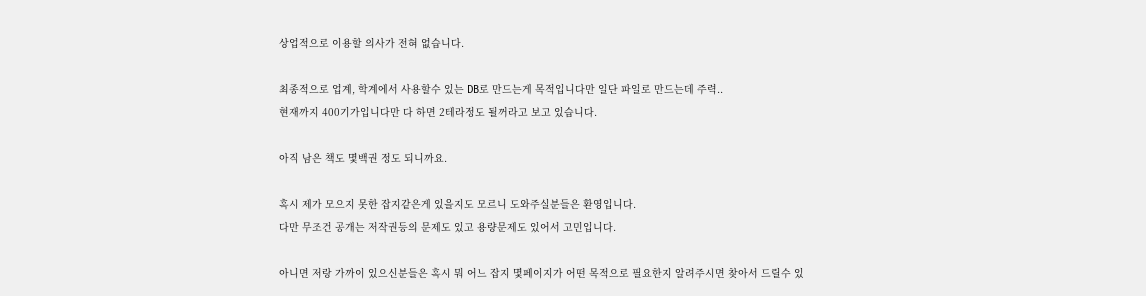상업적으로 이용할 의사가 전혀 없습니다.

최종적으로 업계, 학계에서 사용할수 있는 DB로 만드는게 목적입니다만 일단 파일로 만드는데 주력..
현재까지 400기가입니다만 다 하면 2테라정도 될꺼라고 보고 있습니다.

아직 남은 책도 몇백권 정도 되니까요.

혹시 제가 모으지 못한 잡지같은게 있을지도 모르니 도와주실분들은 환영입니다.
다만 무조건 공개는 저작권등의 문제도 있고 용량문제도 있어서 고민입니다.

아니면 저랑 가까이 있으신분들은 혹시 뭐 어느 잡지 몇페이지가 어떤 목적으로 필요한지 알려주시면 찾아서 드릴수 있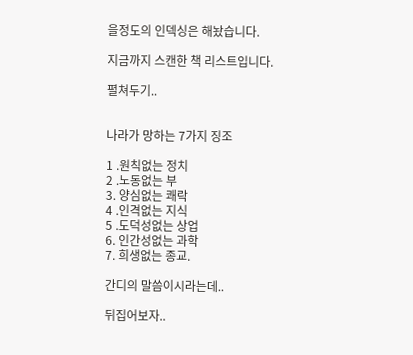을정도의 인덱싱은 해놨습니다.

지금까지 스캔한 책 리스트입니다.

펼쳐두기..


나라가 망하는 7가지 징조

1 .원칙없는 정치
2 .노동없는 부
3. 양심없는 쾌락
4 .인격없는 지식
5 .도덕성없는 상업
6. 인간성없는 과학
7. 희생없는 종교.

간디의 말씀이시라는데..

뒤집어보자..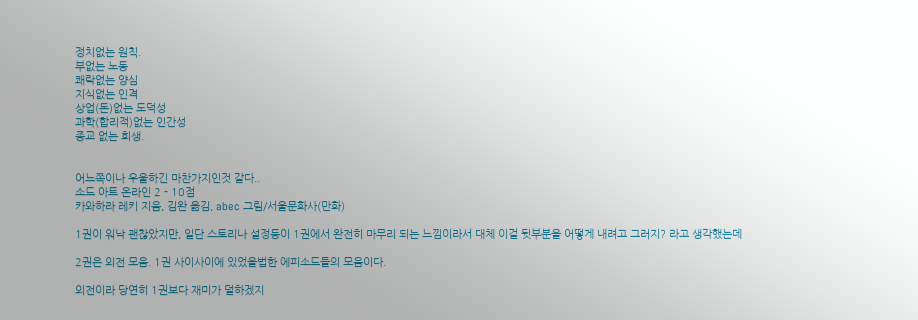정치없는 원칙.
부없는 노동
쾌락없는 양심
지식없는 인격
상업(돈)없는 도덕성
과학(합리적)없는 인간성
종교 없는 희생.


어느쪽이나 우울하긴 마찬가지인것 같다..
소드 아트 온라인 2 - 10점
카와하라 레키 지음, 김완 옮김, abec 그림/서울문화사(만화)

1권이 워낙 괜찮았지만, 일단 스토리나 설정등이 1권에서 완전히 마무리 되는 느낌이라서 대체 이걸 뒷부분을 어떻게 내려고 그러지? 라고 생각했는데

2권은 외전 모음. 1권 사이사이에 있었을법한 에피소드들의 모음이다.

외전이라 당연히 1권보다 재미가 덜하겠지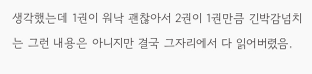생각했는데 1권이 워낙 괜찮아서 2권이 1권만큼 긴박감넘치는 그런 내용은 아니지만 결국 그자리에서 다 읽어버렸음.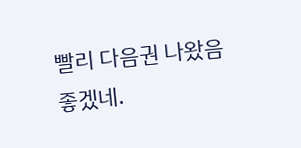빨리 다음권 나왔음 좋겠네.